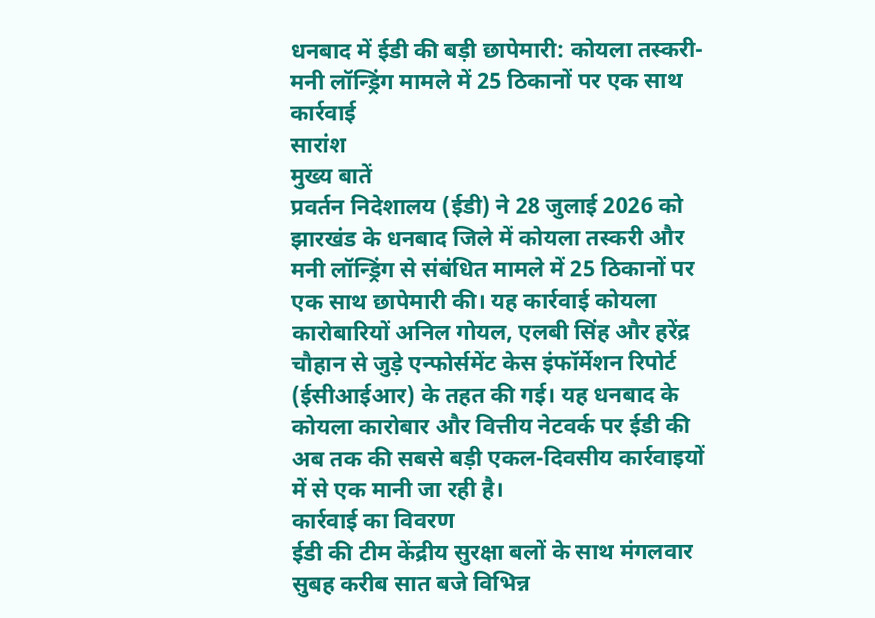धनबाद में ईडी की बड़ी छापेमारी: कोयला तस्करी-मनी लॉन्ड्रिंग मामले में 25 ठिकानों पर एक साथ कार्रवाई
सारांश
मुख्य बातें
प्रवर्तन निदेशालय (ईडी) ने 28 जुलाई 2026 को झारखंड के धनबाद जिले में कोयला तस्करी और मनी लॉन्ड्रिंग से संबंधित मामले में 25 ठिकानों पर एक साथ छापेमारी की। यह कार्रवाई कोयला कारोबारियों अनिल गोयल, एलबी सिंह और हरेंद्र चौहान से जुड़े एन्फोर्समेंट केस इंफॉर्मेशन रिपोर्ट (ईसीआईआर) के तहत की गई। यह धनबाद के कोयला कारोबार और वित्तीय नेटवर्क पर ईडी की अब तक की सबसे बड़ी एकल-दिवसीय कार्रवाइयों में से एक मानी जा रही है।
कार्रवाई का विवरण
ईडी की टीम केंद्रीय सुरक्षा बलों के साथ मंगलवार सुबह करीब सात बजे विभिन्न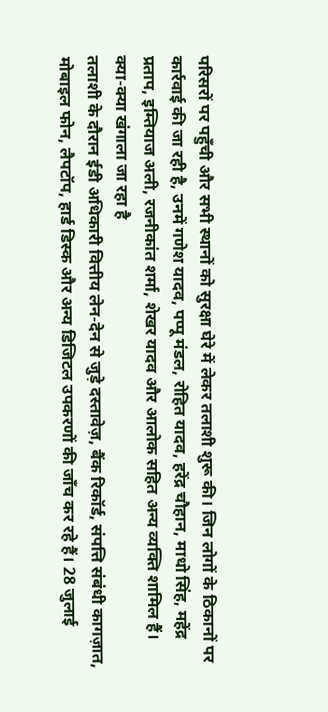परिसरों पर पहुँची और सभी स्थानों को सुरक्षा घेरे में लेकर तलाशी शुरू की। जिन लोगों के ठिकानों पर कार्रवाई की जा रही है, उनमें गणेश यादव, पप्पू मंडल, रोहित यादव, हरेंद्र चौहान, माधो सिंह, महेंद्र प्रताप, इम्तियाज अली, रजनीकांत शर्मा, शेखर यादव और आलोक सहित अन्य व्यक्ति शामिल हैं।
क्या-क्या खंगाला जा रहा है
तलाशी के दौरान ईडी अधिकारी वित्तीय लेन-देन से जुड़े दस्तावेज़, बैंक रिकॉर्ड, संपत्ति संबंधी कागज़ात, मोबाइल फोन, लैपटॉप, हार्ड डिस्क और अन्य डिजिटल उपकरणों की जाँच कर रहे हैं। 28 जुलाई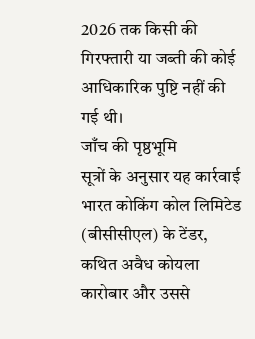2026 तक किसी की गिरफ्तारी या जब्ती की कोई आधिकारिक पुष्टि नहीं की गई थी।
जाँच की पृष्ठभूमि
सूत्रों के अनुसार यह कार्रवाई भारत कोकिंग कोल लिमिटेड (बीसीसीएल) के टेंडर, कथित अवैध कोयला कारोबार और उससे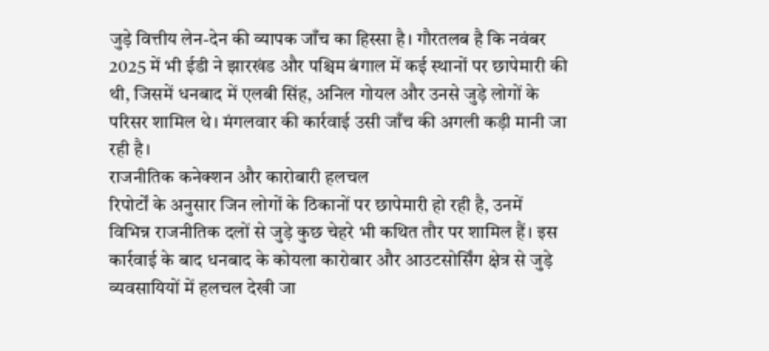जुड़े वित्तीय लेन-देन की व्यापक जाँच का हिस्सा है। गौरतलब है कि नवंबर 2025 में भी ईडी ने झारखंड और पश्चिम बंगाल में कई स्थानों पर छापेमारी की थी, जिसमें धनबाद में एलबी सिंह, अनिल गोयल और उनसे जुड़े लोगों के परिसर शामिल थे। मंगलवार की कार्रवाई उसी जाँच की अगली कड़ी मानी जा रही है।
राजनीतिक कनेक्शन और कारोबारी हलचल
रिपोर्टों के अनुसार जिन लोगों के ठिकानों पर छापेमारी हो रही है, उनमें विभिन्न राजनीतिक दलों से जुड़े कुछ चेहरे भी कथित तौर पर शामिल हैं। इस कार्रवाई के बाद धनबाद के कोयला कारोबार और आउटसोर्सिंग क्षेत्र से जुड़े व्यवसायियों में हलचल देखी जा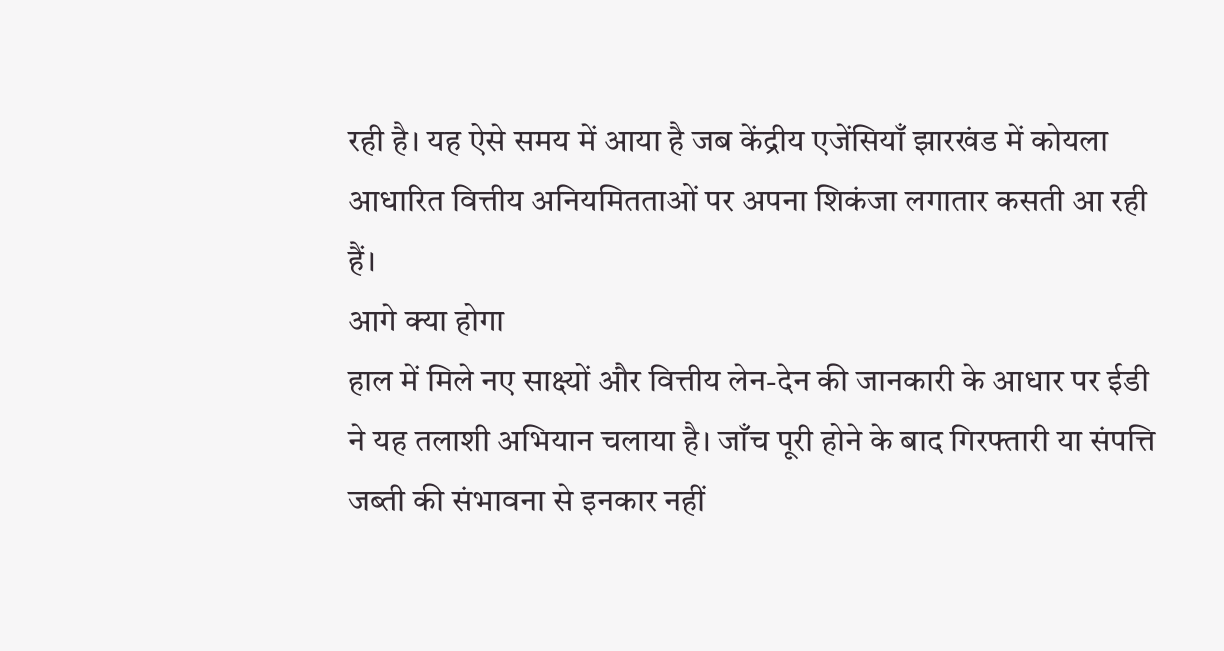रही है। यह ऐसे समय में आया है जब केंद्रीय एजेंसियाँ झारखंड में कोयला आधारित वित्तीय अनियमितताओं पर अपना शिकंजा लगातार कसती आ रही हैं।
आगे क्या होगा
हाल में मिले नए साक्ष्यों और वित्तीय लेन-देन की जानकारी के आधार पर ईडी ने यह तलाशी अभियान चलाया है। जाँच पूरी होने के बाद गिरफ्तारी या संपत्ति जब्ती की संभावना से इनकार नहीं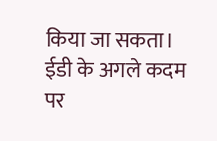किया जा सकता। ईडी के अगले कदम पर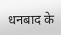धनबाद के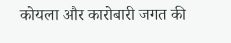कोयला और कारोबारी जगत की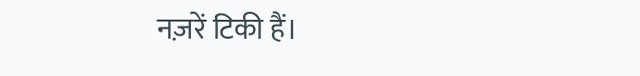नज़रें टिकी हैं।